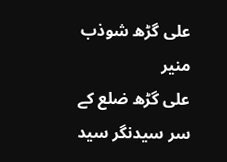علی گڑھ شوذب منیر
علی گڑھ ضلع کے سر سیدنگر سید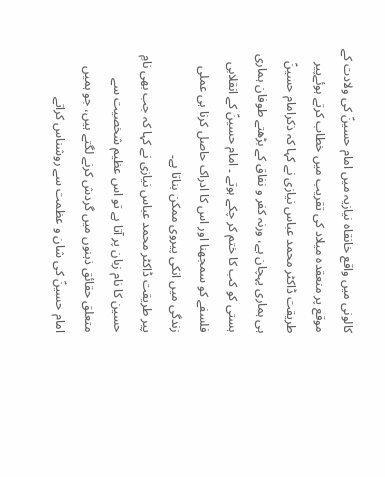کالونی میں واقع خانقاہ نیازیہ میں امام حسینؑ کی ولادت کے موقع پر منعقدہ میلاد کی تقریب میں خطاب کرتے ہوئےپیر طریقت ڈاکٹر محمد عباس نیازی نے کہا کہ ذکرامام حسینؑ ہی ہماری پہچان ہے، ورنہ کفر و نفاق کے بڑھتے طوفان ہماری ہستی کو کب کا ختم کر چکے ہوتے ۔ امام حسینؑ کے انقلابی فلسفے کو سمجھنا اور اس کا ادراک حاصل کرنا ہی عملی زندگی میں انکی پیروی ممکن بناتا ہے۔
پیر طریقت ڈاکٹر محمد عباس نیازی نے کہا کہ جب بھی نامِ حسین کا نام زبان پر آتا ہے تو اس عظیم شخصیت سے متعلق حقائق ذہنوں میں گردش کرنے لگتے ہیں، جو ہمیں امام حسینؑ کی شان و عظمت سے روشناس کراتے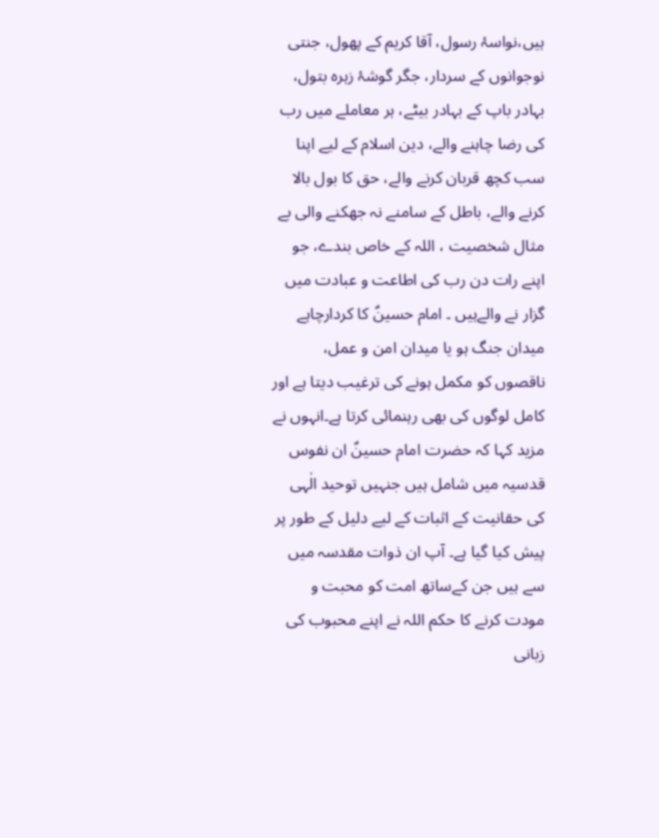ہیں،نواسۂ رسول، آقا کریم کے پھول، جنتی نوجوانوں کے سردار، جگر گوشۂ زہرہ بتول، بہادر باپ کے بہادر بیٹے، ہر معاملے میں رب کی رضا چاہنے والے، دین اسلام کے لیے اپنا سب کچھ قربان کرنے والے، حق کا بول بالا کرنے والے، باطل کے سامنے نہ جھکنے والی بے مثال شخصیت ، اللہ کے خاص بندے، جو اپنے رات دن رب کی اطاعت و عبادت میں گزار نے والےہیں ۔ امام حسینؑ کا کردارچاہے میدان جنگ ہو یا میدان امن و عمل، ناقصوں کو مکمل ہونے کی ترغیب دیتا ہے اور کامل لوگوں کی بھی رہنمائی کرتا ہے۔انہوں نے مزید کہا کہ حضرت امام حسینؑ ان نفوس قدسیہ میں شامل ہیں جنہیں توحید الٰہی کی حقانیت کے اثبات کے لیے دلیل کے طور پر پیش کیا گیا ہے۔ آپ ان ذوات مقدسہ میں سے ہیں جن کےساتھ امت کو محبت و مودت کرنے کا حکم اللہ نے اپنے محبوب کی زبانی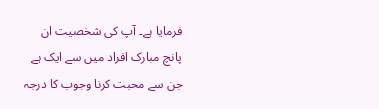فرمایا ہے۔ آپ کی شخصیت ان پانچ مبارک افراد میں سے ایک ہے جن سے محبت کرنا وجوب کا درجہ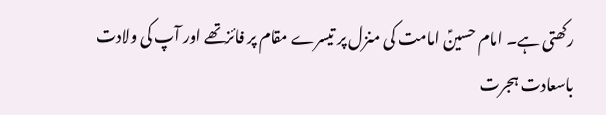رکھتی ہے۔ امام حسینؑ امامت کی منزل پر تیسرے مقام پر فائزتھے اور آپ کی ولادت باسعادت ہجرت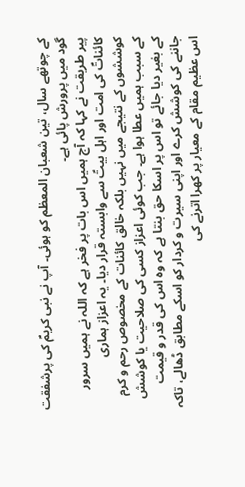کے چوتھے سال، تین شعبان المعظم کو ہوئی۔ آپ نے نبی کریمؐ کی پرشفقت گود میں پرورش پائی ہے۔
پیر طریقت نے کہا کہ آج ہمیں اس بات پر فخر ہے کہ اللہ نے ہمیں سرور کائناتؐ کی امت اور اہل بیتؑ سے وابستہ قرار دیا۔ یہ اعزاز ہماری کوششوں کے نتیجے میں نہیں بلکہ خالق کائنات کے مخصوص رحم و کرم کے سبب ہمیں عطا ہوا ہے۔ جب کوئی اعزاز کسی کی صلاحیت یا کوشش کے بغیر دیا جائے تو اس پر اسکا حق بنتا ہے کہ وہ اس کی قدر و قیمت جاننے کی کوشش کرے اور اپنی سیرت و کردار کو اسکے مطابق ڈھالے، تاکہ اس عظیم مقام کے معیار پر کھرا اترنے کی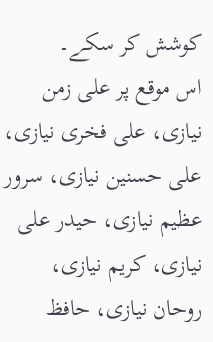کوشش کر سکے۔
اس موقع پر علی زمن نیازی، علی فخری نیازی، علی حسنین نیازی، سرور عظیم نیازی، حیدر علی نیازی، کریم نیازی، روحان نیازی، حافظ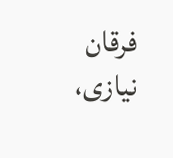فرقان نیازی،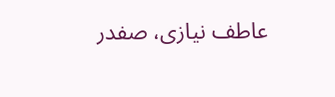عاطف نیازی، صفدر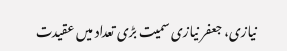نیازی، جعفر نیازی سمیت بڑی تعداد میں عقیدت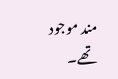مند موجود تھے۔